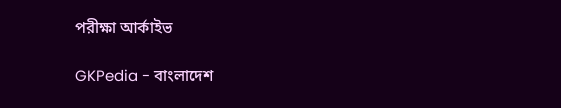পরীক্ষা আর্কাইভ

GKPedia - বাংলাদেশ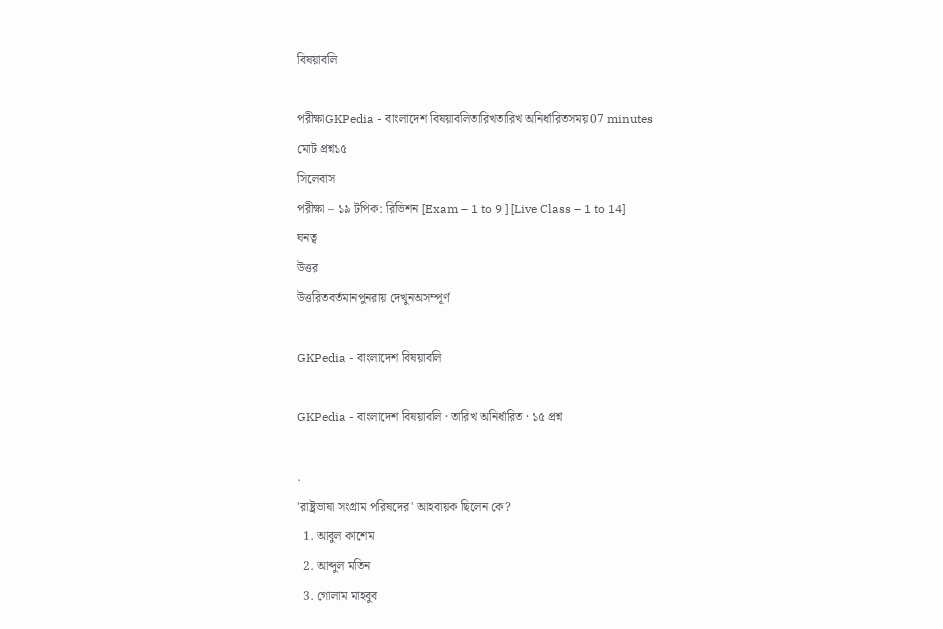বিষয়াবলি

পরীক্ষাGKPedia - বাংলাদেশ বিষয়াবলিতারিখতারিখ অনির্ধারিতসময়07 minutes
মোট প্রশ্ন১৫
সিলেবাস
পরীক্ষা – ১৯ টপিক: রিভিশন [Exam – 1 to 9 ] [Live Class – 1 to 14]
ঘনত্ব
উত্তর
উত্তরিতবর্তমানপুনরায় দেখুনঅসম্পূর্ণ

GKPedia - বাংলাদেশ বিষয়াবলি

GKPedia - বাংলাদেশ বিষয়াবলি · তারিখ অনির্ধারিত · ১৫ প্রশ্ন

.
'রাষ্ট্রভাষা সংগ্রাম পরিষদের' আহবায়ক ছিলেন কে?
  1. আবুল কাশেম
  2. আব্দুল মতিন
  3. গোলাম মাহবুব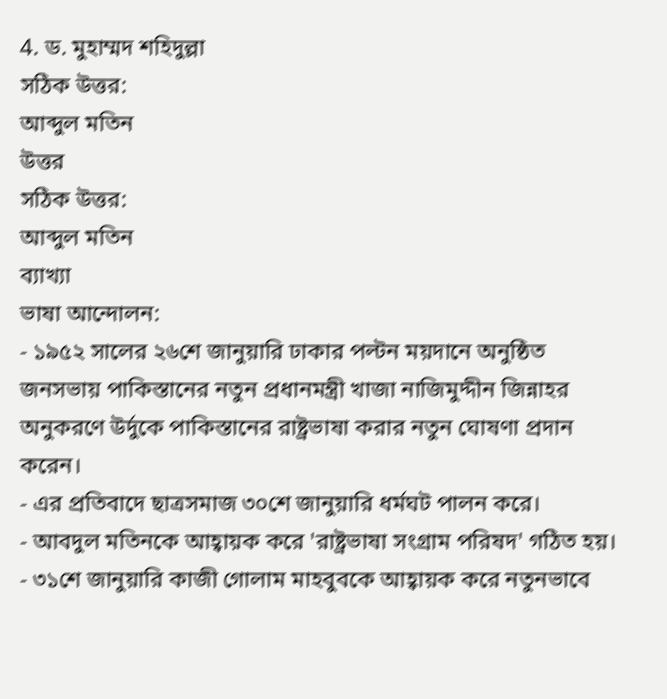4. ড. মুহাম্মদ শহিদুল্লা
সঠিক উত্তর:
আব্দুল মতিন
উত্তর
সঠিক উত্তর:
আব্দুল মতিন
ব্যাখ্যা
ভাষা আন্দোলন:
- ১৯৫২ সালের ২৬শে জানুয়ারি ঢাকার পল্টন ময়দানে অনুষ্ঠিত জনসভায় পাকিস্তানের নতুন প্রধানমন্ত্রী খাজা নাজিমুদ্দীন জিন্নাহর অনুকরণে উর্দুকে পাকিস্তানের রাষ্ট্রভাষা করার নতুন ঘোষণা প্রদান করেন।
- এর প্রতিবাদে ছাত্রসমাজ ৩০শে জানুয়ারি ধর্মঘট পালন করে।
- আবদুল মতিনকে আহ্বায়ক করে 'রাষ্ট্রভাষা সংগ্রাম পরিষদ' গঠিত হয়।
- ৩১শে জানুয়ারি কাজী গোলাম মাহবুবকে আহ্বায়ক করে নতুনভাবে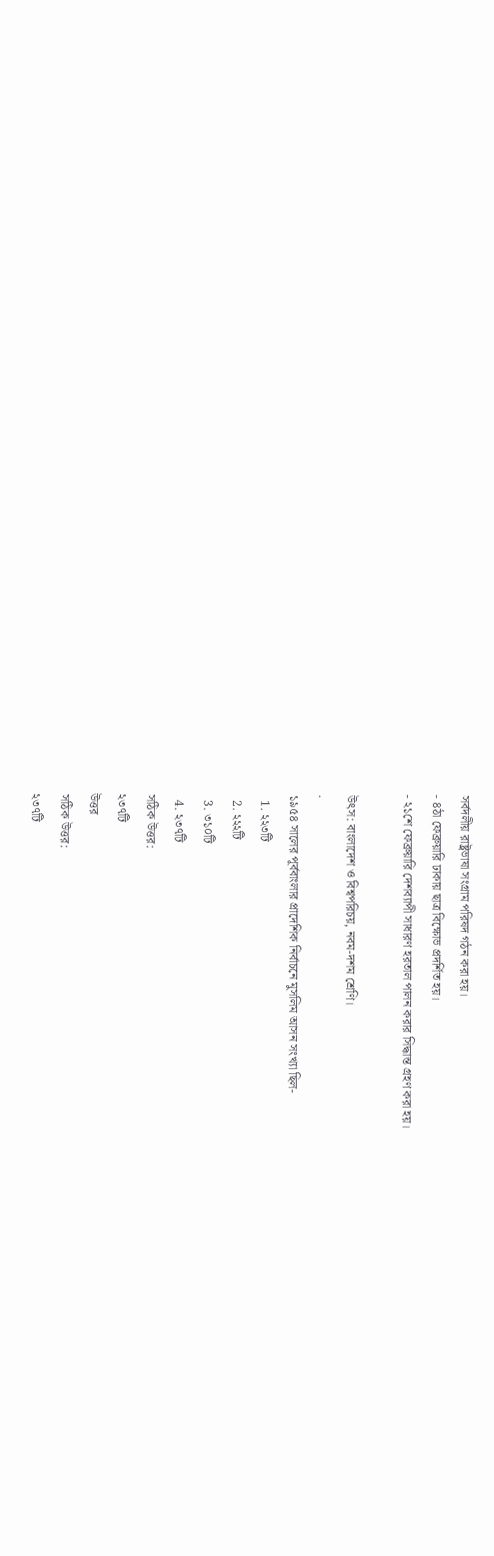সর্বদলীয় রাষ্ট্রভাষা সংগ্রাম পরিষদ গঠন করা হয়।
- ৪ঠা ফেব্রুয়ারি ঢাকায় ছাত্র বিক্ষোভ প্রদর্শিত হয়।
- ২১শে ফেব্রুয়ারি দেশব্যাপী সাধারণ হরতাল পালন করার সিদ্ধান্ত গ্রহণ করা হয়।

উৎস: বাংলাদেশ ও বিশ্বপরিচয়, নবম-দশম শ্রেণি।
.
১৯৫৪ সালের পূর্ববাংলার প্রাদেশিক নির্বাচনে মুসলিম আসন সংখ্যা ছিল-
  1. ২২৩টি
  2. ২২২টি
  3. ৩১০টি
  4. ২৩৭টি
সঠিক উত্তর:
২৩৭টি
উত্তর
সঠিক উত্তর:
২৩৭টি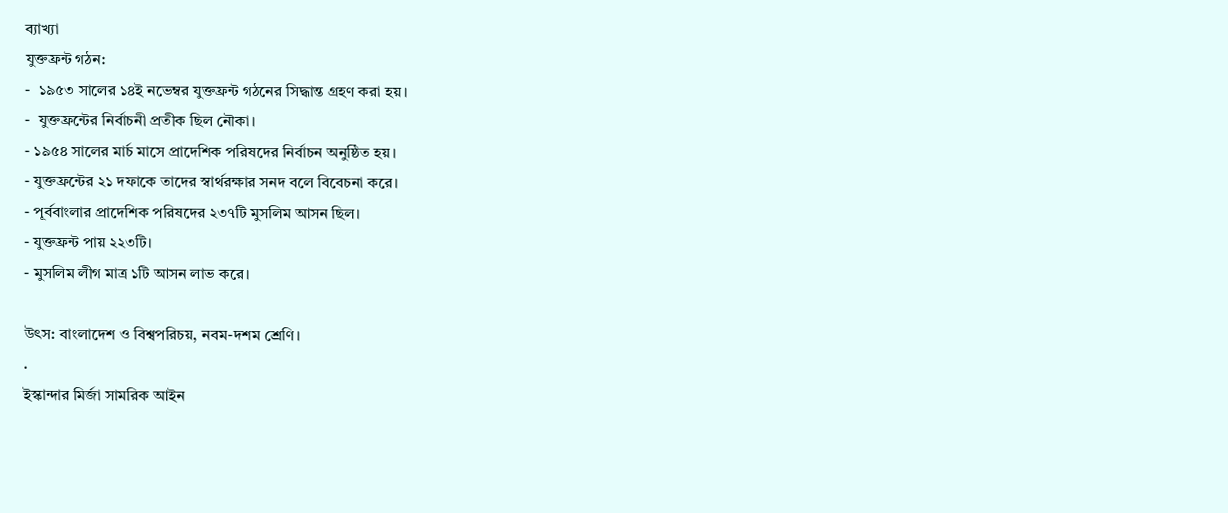ব্যাখ্যা
যুক্তফ্রন্ট গঠন:
-  ১৯৫৩ সালের ১৪ই নভেম্বর যুক্তফ্রন্ট গঠনের সিদ্ধান্ত গ্রহণ করা হয়।
-  যুক্তফ্রন্টের নির্বাচনী প্রতীক ছিল নৌকা।
- ১৯৫৪ সালের মার্চ মাসে প্রাদেশিক পরিষদের নির্বাচন অনুষ্ঠিত হয়।
- যুক্তফ্রন্টের ২১ দফাকে তাদের স্বার্থরক্ষার সনদ বলে বিবেচনা করে।
- পূর্ববাংলার প্রাদেশিক পরিষদের ২৩৭টি মুসলিম আসন ছিল।
- যুক্তফ্রন্ট পায় ২২৩টি।
- মুসলিম লীগ মাত্র ১টি আসন লাভ করে।

উৎস: বাংলাদেশ ও বিশ্বপরিচয়, নবম-দশম শ্রেণি।
.
ইস্কান্দার মির্জা সামরিক আইন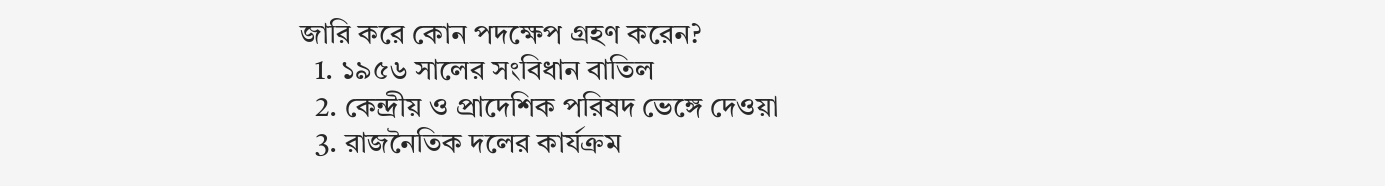জারি করে কোন পদক্ষেপ গ্রহণ করেন?
  1. ১৯৫৬ সালের সংবিধান বাতিল
  2. কেন্দ্রীয় ও প্রাদেশিক পরিষদ ভেঙ্গে দেওয়া
  3. রাজনৈতিক দলের কার্যক্রম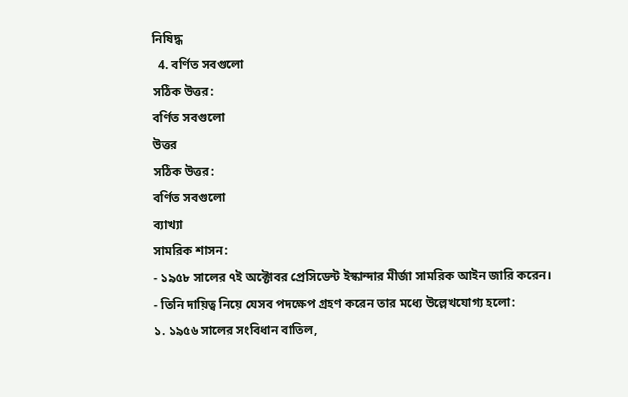নিষিদ্ধ
  4. বর্ণিত সবগুলো
সঠিক উত্তর:
বর্ণিত সবগুলো
উত্তর
সঠিক উত্তর:
বর্ণিত সবগুলো
ব্যাখ্যা
সামরিক শাসন:
- ১৯৫৮ সালের ৭ই অক্টোবর প্রেসিডেন্ট ইস্কান্দার মীর্জা সামরিক আইন জারি করেন।
- তিনি দায়িত্ব নিয়ে যেসব পদক্ষেপ গ্রহণ করেন তার মধ্যে উল্লেখযোগ্য হলো:
১. ১৯৫৬ সালের সংবিধান বাতিল,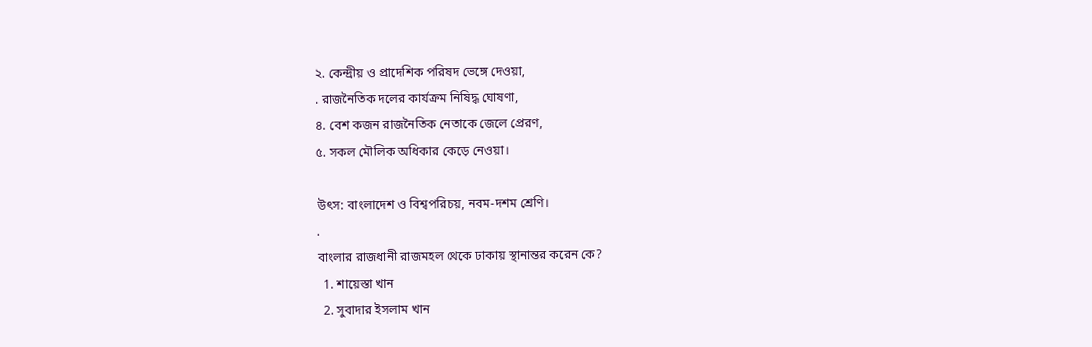২. কেন্দ্রীয় ও প্রাদেশিক পরিষদ ভেঙ্গে দেওয়া,
. রাজনৈতিক দলের কার্যক্রম নিষিদ্ধ ঘোষণা,
৪. বেশ কজন রাজনৈতিক নেতাকে জেলে প্রেরণ,
৫. সকল মৌলিক অধিকার কেড়ে নেওয়া।

উৎস: বাংলাদেশ ও বিশ্বপরিচয়, নবম-দশম শ্রেণি।
.
বাংলার রাজধানী রাজমহল থেকে ঢাকায় স্থানান্তর করেন কে?
  1. শায়েস্তা খান
  2. সুবাদার ইসলাম খান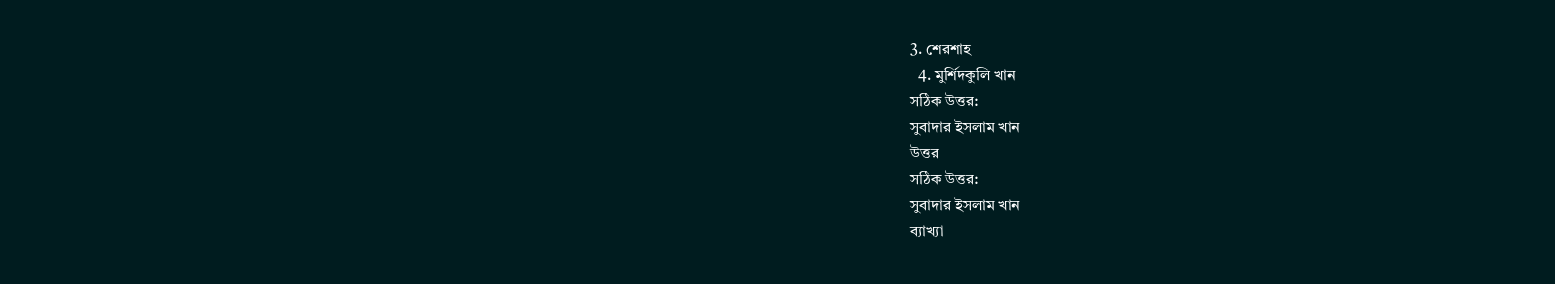3. শেরশাহ
  4. মুর্শিদকুলি খান
সঠিক উত্তর:
সুবাদার ইসলাম খান
উত্তর
সঠিক উত্তর:
সুবাদার ইসলাম খান
ব্যাখ্যা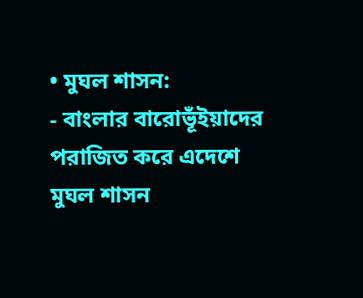• মুঘল শাসন:
- বাংলার বারোভূঁইয়াদের পরাজিত করে এদেশে মুঘল শাসন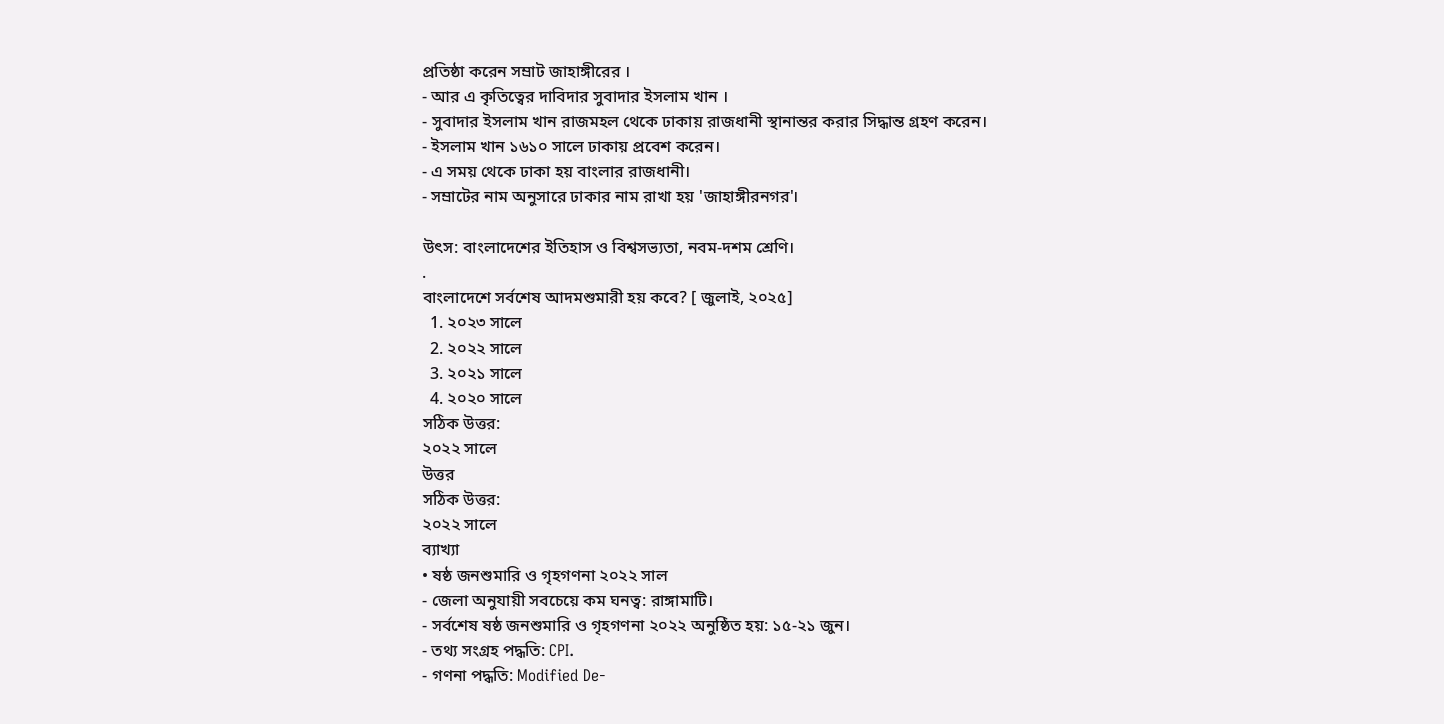প্রতিষ্ঠা করেন সম্রাট জাহাঙ্গীরের ।
- আর এ কৃতিত্বের দাবিদার সুবাদার ইসলাম খান ।
- সুবাদার ইসলাম খান রাজমহল থেকে ঢাকায় রাজধানী স্থানান্তর করার সিদ্ধান্ত গ্রহণ করেন।
- ইসলাম খান ১৬১০ সালে ঢাকায় প্রবেশ করেন।
- এ সময় থেকে ঢাকা হয় বাংলার রাজধানী।
- সম্রাটের নাম অনুসারে ঢাকার নাম রাখা হয় 'জাহাঙ্গীরনগর'।

উৎস: বাংলাদেশের ইতিহাস ও বিশ্বসভ্যতা, নবম-দশম শ্রেণি।
.
বাংলাদেশে সর্বশেষ আদমশুমারী হয় কবে? [ জুলাই, ২০২৫]
  1. ২০২৩ সালে
  2. ২০২২ সালে
  3. ২০২১ সালে
  4. ২০২০ সালে
সঠিক উত্তর:
২০২২ সালে
উত্তর
সঠিক উত্তর:
২০২২ সালে
ব্যাখ্যা
• ষষ্ঠ জনশুমারি ও গৃহগণনা ২০২২ সাল
- জেলা অনুযায়ী সবচেয়ে কম ঘনত্ব: রাঙ্গামাটি।
- সর্বশেষ ষষ্ঠ জনশুমারি ও গৃহগণনা ২০২২ অনুষ্ঠিত হয়: ১৫-২১ জুন।
- তথ্য সংগ্রহ পদ্ধতি: CPI.
- গণনা পদ্ধতি: Modified De-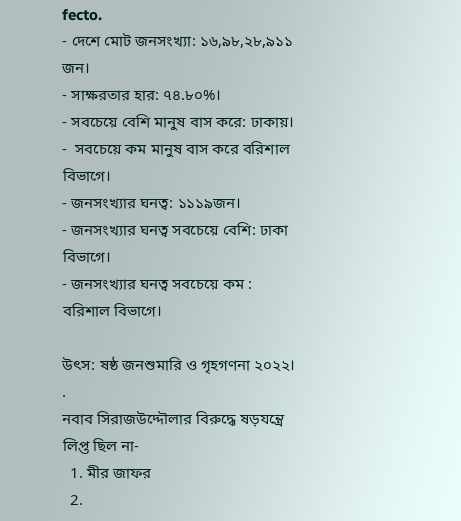fecto.
- দেশে মোট জনসংখ্যা: ১৬,৯৮,২৮,৯১১ জন।
- সাক্ষরতার হার: ৭৪.৮০%।
- সবচেয়ে বেশি মানুষ বাস করে: ঢাকায়।
-  সবচেয়ে কম মানুষ বাস করে বরিশাল বিভাগে।
- জনসংখ্যার ঘনত্ব: ১১১৯জন।
- জনসংখ্যার ঘনত্ব সবচেয়ে বেশি: ঢাকা বিভাগে।
- জনসংখ্যার ঘনত্ব সবচেয়ে কম : বরিশাল বিভাগে।

উৎস: ষষ্ঠ জনশুমারি ও গৃহগণনা ২০২২।
.
নবাব সিরাজউদ্দৌলার বিরুদ্ধে ষড়যন্ত্রে লিপ্ত ছিল না-
  1. মীর জাফর
  2.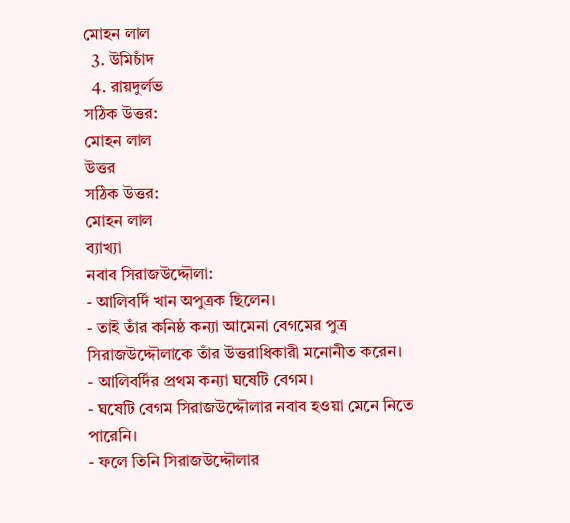মোহন লাল
  3. উমিচাঁদ
  4. রায়দুর্লভ
সঠিক উত্তর:
মোহন লাল
উত্তর
সঠিক উত্তর:
মোহন লাল
ব্যাখ্যা
নবাব সিরাজউদ্দৌলা:
- আলিবর্দি খান অপুত্রক ছিলেন।
- তাই তাঁর কনিষ্ঠ কন্যা আমেনা বেগমের পুত্র সিরাজউদ্দৌলাকে তাঁর উত্তরাধিকারী মনোনীত করেন।
- আলিবর্দির প্রথম কন্যা ঘষেটি বেগম।
- ঘষেটি বেগম সিরাজউদ্দৌলার নবাব হওয়া মেনে নিতে পারেনি।
- ফলে তিনি সিরাজউদ্দৌলার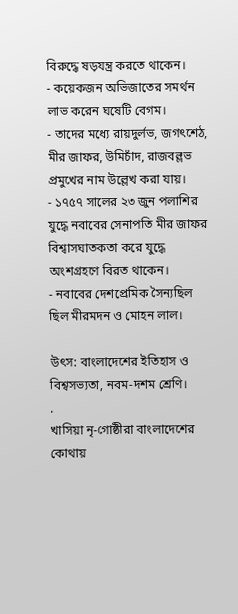বিরুদ্ধে ষড়যন্ত্র করতে থাকেন।
- কয়েকজন অভিজাতের সমর্থন লাভ করেন ঘষেটি বেগম।
- তাদের মধ্যে রায়দুর্লভ, জগৎশেঠ, মীর জাফর, উমিচাঁদ, রাজবল্লভ প্রমুখের নাম উল্লেখ করা যায়।
- ১৭৫৭ সালের ২৩ জুন পলাশির যুদ্ধে নবাবের সেনাপতি মীর জাফর বিশ্বাসঘাতকতা করে যুদ্ধে অংশগ্রহণে বিরত থাকেন।
- নবাবের দেশপ্রেমিক সৈন্যছিল  ছিল মীরমদন ও মোহন লাল।

উৎস: বাংলাদেশের ইতিহাস ও বিশ্বসভ্যতা, নবম-দশম শ্রেণি।
.
খাসিয়া নৃ-গোষ্ঠীরা বাংলাদেশের কোথায়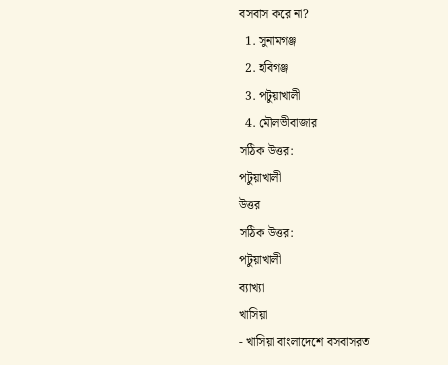বসবাস করে না?
  1. সুনামগঞ্জ
  2. হবিগঞ্জ
  3. পটুয়াখালী
  4. মৌলভীবাজার
সঠিক উত্তর:
পটুয়াখালী
উত্তর
সঠিক উত্তর:
পটুয়াখালী
ব্যাখ্যা
খাসিয়া
- খাসিয়া বাংলাদেশে বসবাসরত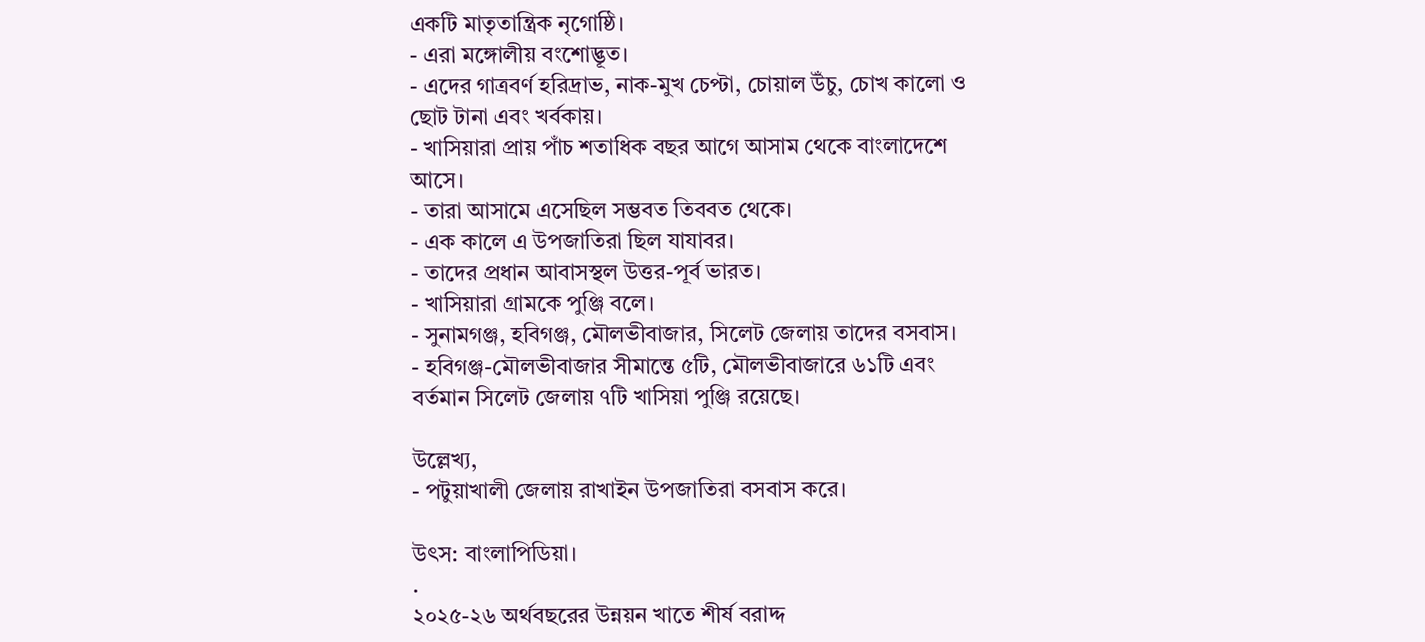একটি মাতৃতান্ত্রিক নৃগোষ্ঠি।
- এরা মঙ্গোলীয় বংশোদ্ভূত।
- এদের গাত্রবর্ণ হরিদ্রাভ, নাক-মুখ চেপ্টা, চোয়াল উঁচু, চোখ কালো ও ছোট টানা এবং খর্বকায়।
- খাসিয়ারা প্রায় পাঁচ শতাধিক বছর আগে আসাম থেকে বাংলাদেশে আসে।
- তারা আসামে এসেছিল সম্ভবত তিববত থেকে।
- এক কালে এ উপজাতিরা ছিল যাযাবর।
- তাদের প্রধান আবাসস্থল উত্তর-পূর্ব ভারত।
- খাসিয়ারা গ্রামকে পুঞ্জি বলে।
- সুনামগঞ্জ, হবিগঞ্জ, মৌলভীবাজার, সিলেট জেলায় তাদের বসবাস।
- হবিগঞ্জ-মৌলভীবাজার সীমান্তে ৫টি, মৌলভীবাজারে ৬১টি এবং বর্তমান সিলেট জেলায় ৭টি খাসিয়া পুঞ্জি রয়েছে।

উল্লেখ্য,
- পটুয়াখালী জেলায় রাখাইন উপজাতিরা বসবাস করে।

উৎস: বাংলাপিডিয়া।
.
২০২৫-২৬ অর্থবছরের উন্নয়ন খাতে শীর্ষ বরাদ্দ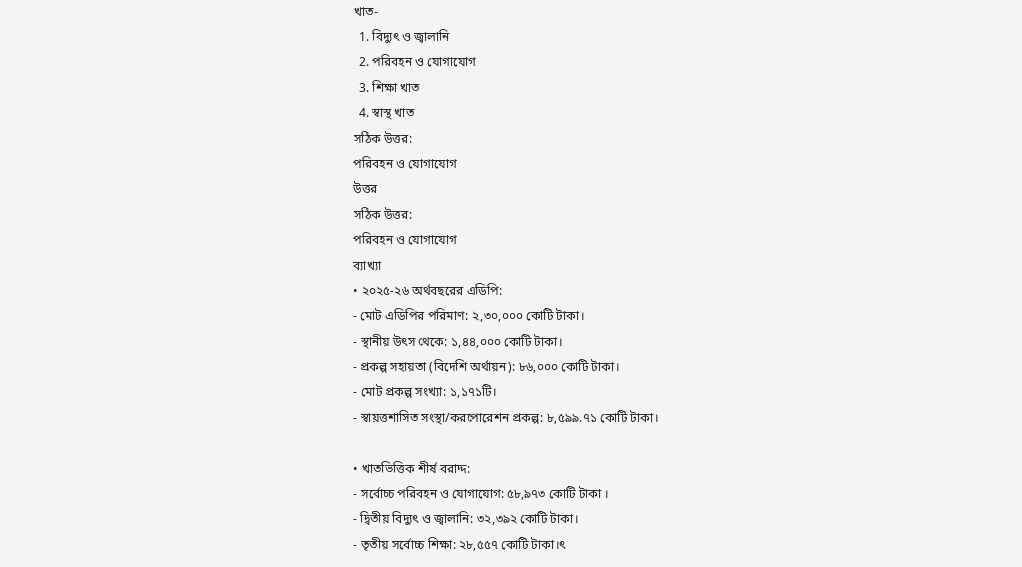খাত-
  1. বিদ্যুৎ ও জ্বালানি
  2. পরিবহন ও যোগাযোগ
  3. শিক্ষা খাত
  4. স্বাস্থ খাত
সঠিক উত্তর:
পরিবহন ও যোগাযোগ
উত্তর
সঠিক উত্তর:
পরিবহন ও যোগাযোগ
ব্যাখ্যা
• ২০২৫-২৬ অর্থবছরের এডিপি:
- মোট এডিপির পরিমাণ: ২,৩০,০০০ কোটি টাকা।
- স্থানীয় উৎস থেকে: ১,৪৪,০০০ কোটি টাকা।
- প্রকল্প সহায়তা (বিদেশি অর্থায়ন): ৮৬,০০০ কোটি টাকা।
- মোট প্রকল্প সংখ্যা: ১,১৭১টি।
- স্বায়ত্তশাসিত সংস্থা/করপোরেশন প্রকল্প: ৮,৫৯৯.৭১ কোটি টাকা।

• খাতভিত্তিক শীর্ষ বরাদ্দ:
- সর্বোচ্চ পরিবহন ও যোগাযোগ: ৫৮,৯৭৩ কোটি টাকা ।
- দ্বিতীয় বিদ্যুৎ ও জ্বালানি: ৩২,৩৯২ কোটি টাকা।
- তৃতীয় সর্বোচ্চ শিক্ষা: ২৮,৫৫৭ কোটি টাকা।ৎ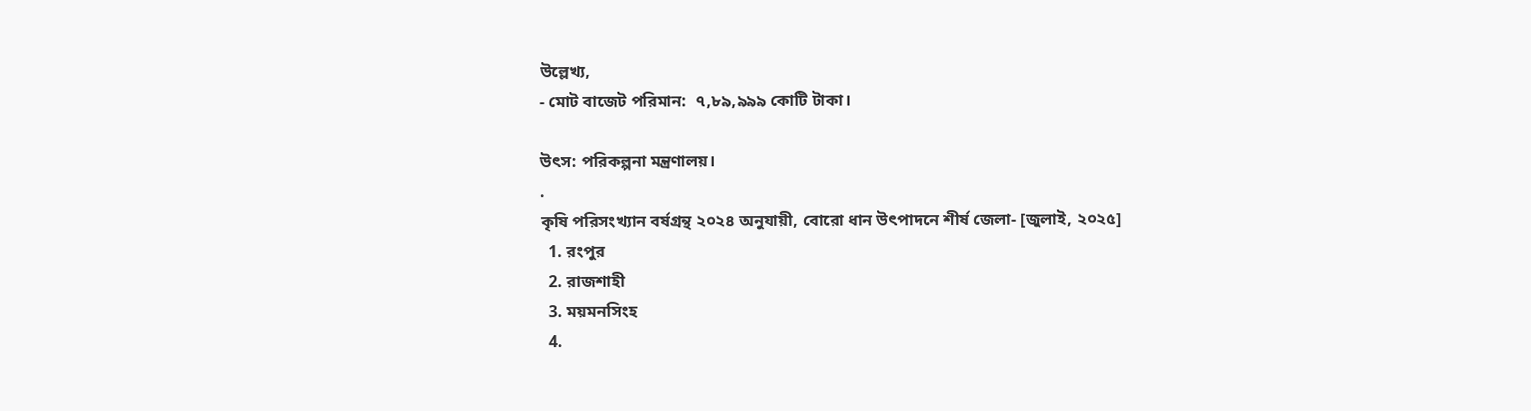উল্লেখ্য,
- মোট বাজেট পরিমান:  ৭,৮৯,৯৯৯ কোটি টাকা।

উৎস: পরিকল্পনা মন্ত্রণালয়।
.
কৃষি পরিসংখ্যান বর্ষগ্রন্থ ২০২৪ অনুযায়ী, বোরো ধান উৎপাদনে শীর্ষ জেলা- [জুলাই, ২০২৫]
  1. রংপুর
  2. রাজশাহী
  3. ময়মনসিংহ
  4.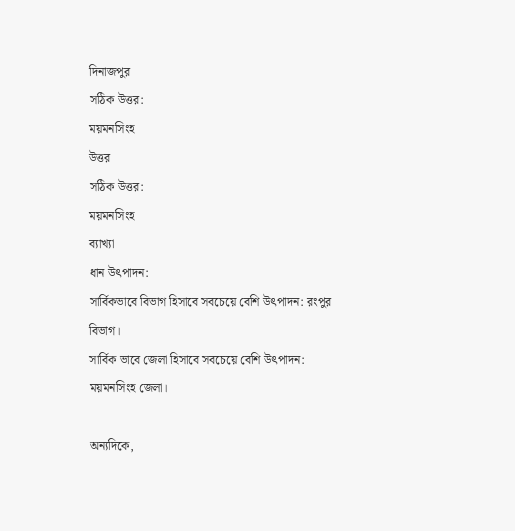দিনাজপুর
সঠিক উত্তর:
ময়মনসিংহ
উত্তর
সঠিক উত্তর:
ময়মনসিংহ
ব্যাখ্যা
ধান উৎপাদন:
সার্বিকভাবে বিভাগ হিসাবে সবচেয়ে বেশি উৎপাদন: রংপুর বিভাগ।
সার্বিক ভাবে জেলা হিসাবে সবচেয়ে বেশি উৎপাদন: ময়মনসিংহ জেলা।

অন্যদিকে,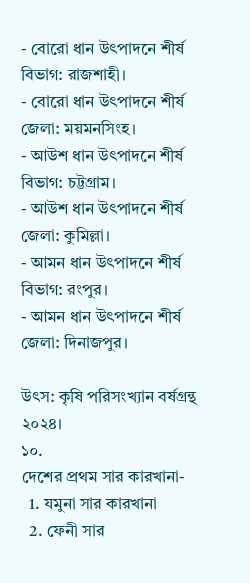- বোরো ধান উৎপাদনে শীর্ষ বিভাগ: রাজশাহী।
- বোরো ধান উৎপাদনে শীর্ষ জেলা: ময়মনসিংহ।
- আউশ ধান উৎপাদনে শীর্ষ বিভাগ: চট্টগ্রাম।
- আউশ ধান উৎপাদনে শীর্ষ জেলা: কুমিল্লা।
- আমন ধান উৎপাদনে শীর্ষ বিভাগ: রংপুর।
- আমন ধান উৎপাদনে শীর্ষ জেলা: দিনাজপুর।

উৎস: কৃষি পরিসংখ্যান বর্ষগ্রন্থ ২০২৪।
১০.
দেশের প্রথম সার কারখানা-
  1. যমুনা সার কারখানা
  2. ফেনী সার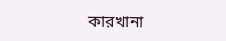কারখানা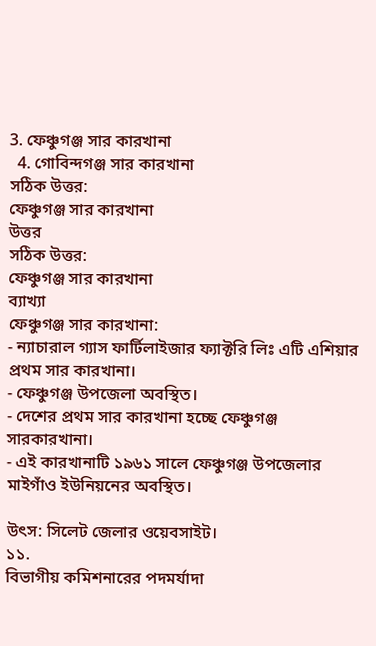3. ফেঞ্চুগঞ্জ সার কারখানা
  4. গোবিন্দগঞ্জ সার কারখানা
সঠিক উত্তর:
ফেঞ্চুগঞ্জ সার কারখানা
উত্তর
সঠিক উত্তর:
ফেঞ্চুগঞ্জ সার কারখানা
ব্যাখ্যা
ফেঞ্চুগঞ্জ সার কারখানা:
- ন্যাচারাল গ্যাস ফার্টিলাইজার ফ্যাক্টরি লিঃ এটি এশিয়ার প্রথম সার কারখানা।
- ফেঞ্চুগঞ্জ উপজেলা অবস্থিত।
- দেশের প্রথম সার কারখানা হচ্ছে ফেঞ্চুগঞ্জ সারকারখানা।
- এই কারখানাটি ১৯৬১ সালে ফেঞ্চুগঞ্জ উপজেলার মাইগাঁও ইউনিয়নের অবস্থিত।

উৎস: সিলেট জেলার ওয়েবসাইট।
১১.
বিভাগীয় কমিশনারের পদমর্যাদা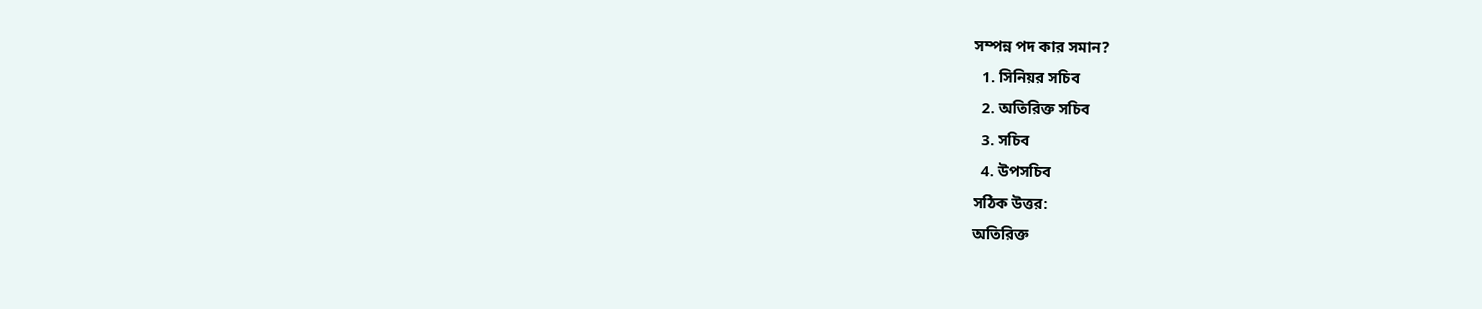সম্পন্ন পদ কার সমান?
  1. সিনিয়র সচিব
  2. অতিরিক্ত সচিব
  3. সচিব
  4. উপসচিব
সঠিক উত্তর:
অতিরিক্ত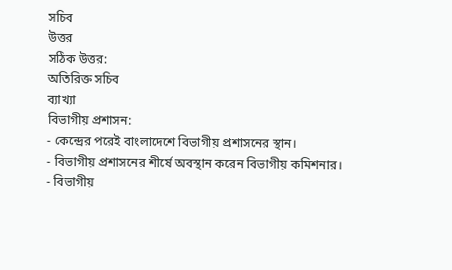সচিব
উত্তর
সঠিক উত্তর:
অতিরিক্ত সচিব
ব্যাখ্যা
বিভাগীয় প্রশাসন:
- কেন্দ্রের পরেই বাংলাদেশে বিভাগীয় প্রশাসনের স্থান।
- বিভাগীয় প্রশাসনের শীর্ষে অবস্থান করেন বিভাগীয় কমিশনার।
- বিভাগীয়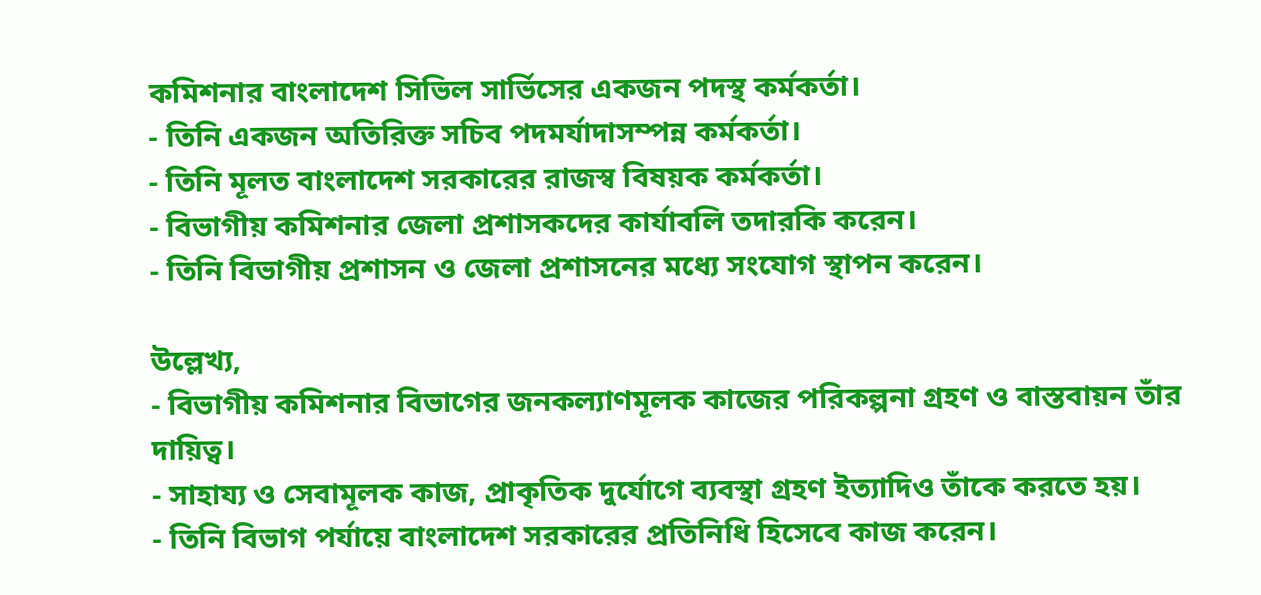কমিশনার বাংলাদেশ সিভিল সার্ভিসের একজন পদস্থ কর্মকর্তা।
- তিনি একজন অতিরিক্ত সচিব পদমর্যাদাসম্পন্ন কর্মকর্তা।
- তিনি মূলত বাংলাদেশ সরকারের রাজস্ব বিষয়ক কর্মকর্তা।
- বিভাগীয় কমিশনার জেলা প্রশাসকদের কার্যাবলি তদারকি করেন।
- তিনি বিভাগীয় প্রশাসন ও জেলা প্রশাসনের মধ্যে সংযোগ স্থাপন করেন।

উল্লেখ্য,
- বিভাগীয় কমিশনার বিভাগের জনকল্যাণমূলক কাজের পরিকল্পনা গ্রহণ ও বাস্তবায়ন তাঁর দায়িত্ব।
- সাহায্য ও সেবামূলক কাজ, প্রাকৃতিক দুর্যোগে ব্যবস্থা গ্রহণ ইত্যাদিও তাঁকে করতে হয়।
- তিনি বিভাগ পর্যায়ে বাংলাদেশ সরকারের প্রতিনিধি হিসেবে কাজ করেন।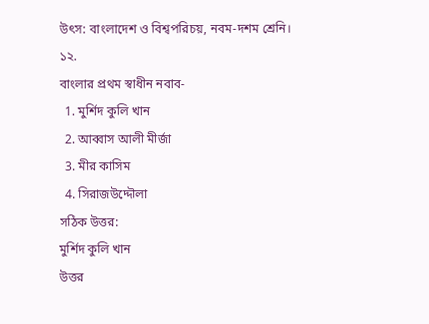উৎস: বাংলাদেশ ও বিশ্বপরিচয়, নবম-দশম শ্রেনি।
১২.
বাংলার প্রথম স্বাধীন নবাব-
  1. মুর্শিদ কুলি খান
  2. আব্বাস আলী মীর্জা
  3. মীর কাসিম
  4. সিরাজউদ্দৌলা
সঠিক উত্তর:
মুর্শিদ কুলি খান
উত্তর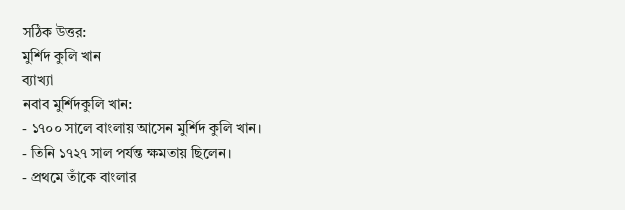সঠিক উত্তর:
মুর্শিদ কুলি খান
ব্যাখ্যা
নবাব মুর্শিদকুলি খান:
- ১৭০০ সালে বাংলায় আসেন মুর্শিদ কুলি খান।
- তিনি ১৭২৭ সাল পর্যন্ত ক্ষমতায় ছিলেন।
- প্রথমে তাঁকে বাংলার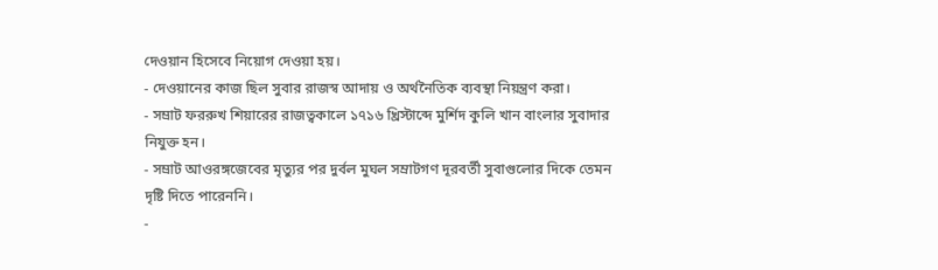দেওয়ান হিসেবে নিয়োগ দেওয়া হয়।
- দেওয়ানের কাজ ছিল সুবার রাজস্ব আদায় ও অর্থনৈতিক ব্যবস্থা নিয়ন্ত্রণ করা।
- সম্রাট ফররুখ শিয়ারের রাজত্বকালে ১৭১৬ খ্রিস্টাব্দে মুর্শিদ কুলি খান বাংলার সুবাদার নিযুক্ত হন।
- সম্রাট আওরঙ্গজেবের মৃত্যুর পর দুর্বল মুঘল সম্রাটগণ দূরবর্তী সুবাগুলোর দিকে তেমন দৃষ্টি দিতে পারেননি।
-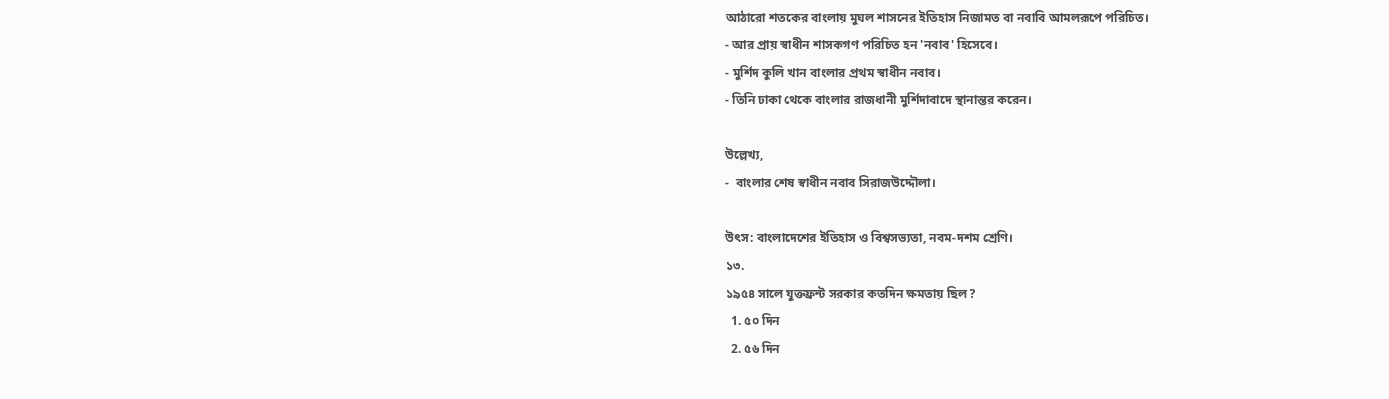আঠারো শতকের বাংলায় মুঘল শাসনের ইতিহাস নিজামত বা নবাবি আমলরূপে পরিচিত।
- আর প্রায় স্বাধীন শাসকগণ পরিচিত হন 'নবাব' হিসেবে।
- মুর্শিদ কুলি খান বাংলার প্রথম স্বাধীন নবাব।
- তিনি ঢাকা থেকে বাংলার রাজধানী মুর্শিদাবাদে স্থানান্তর করেন।

উল্লেখ্য,
-  বাংলার শেষ স্বাধীন নবাব সিরাজউদ্দৌলা।

উৎস: বাংলাদেশের ইতিহাস ও বিশ্বসভ্যতা, নবম-দশম শ্রেণি।
১৩.
১৯৫৪ সালে যুক্তফ্রন্ট সরকার কতদিন ক্ষমতায় ছিল?
  1. ৫০ দিন
  2. ৫৬ দিন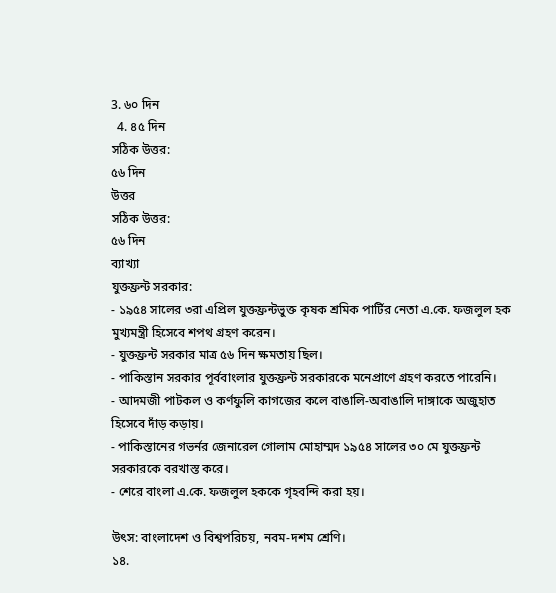3. ৬০ দিন
  4. ৪৫ দিন
সঠিক উত্তর:
৫৬ দিন
উত্তর
সঠিক উত্তর:
৫৬ দিন
ব্যাখ্যা
যুক্তফ্রন্ট সরকার:
- ১৯৫৪ সালের ৩রা এপ্রিল যুক্তফ্রন্টভুক্ত কৃষক শ্রমিক পার্টির নেতা এ.কে. ফজলুল হক মুখ্যমন্ত্রী হিসেবে শপথ গ্রহণ করেন।
- যুক্তফ্রন্ট সরকার মাত্র ৫৬ দিন ক্ষমতায় ছিল।
- পাকিস্তান সরকার পূর্ববাংলার যুক্তফ্রন্ট সরকারকে মনেপ্রাণে গ্রহণ করতে পারেনি।
- আদমজী পাটকল ও কর্ণফুলি কাগজের কলে বাঙালি-অবাঙালি দাঙ্গাকে অজুহাত হিসেবে দাঁড় কড়ায়।
- পাকিস্তানের গভর্নর জেনারেল গোলাম মোহাম্মদ ১৯৫৪ সালের ৩০ মে যুক্তফ্রন্ট সরকারকে বরখাস্ত করে।
- শেরে বাংলা এ.কে. ফজলুল হককে গৃহবন্দি করা হয়।

উৎস: বাংলাদেশ ও বিশ্বপরিচয়, নবম-দশম শ্রেণি।
১৪.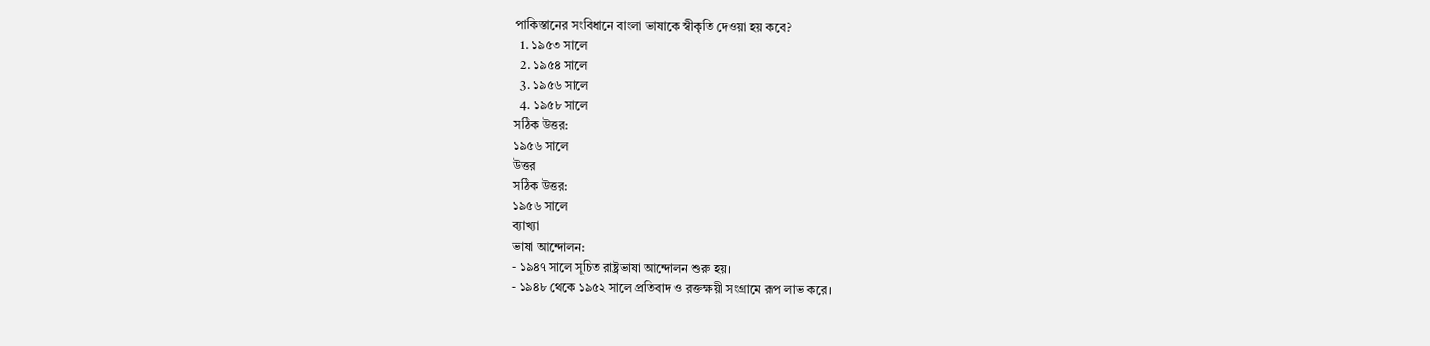পাকিস্তানের সংবিধানে বাংলা ভাষাকে স্বীকৃতি দেওয়া হয় কবে?
  1. ১৯৫৩ সালে
  2. ১৯৫৪ সালে
  3. ১৯৫৬ সালে
  4. ১৯৫৮ সালে
সঠিক উত্তর:
১৯৫৬ সালে
উত্তর
সঠিক উত্তর:
১৯৫৬ সালে
ব্যাখ্যা
ভাষা আন্দোলন:
- ১৯৪৭ সালে সূচিত রাষ্ট্রভাষা আন্দোলন শুরু হয়।
- ১৯৪৮ থেকে ১৯৫২ সালে প্রতিবাদ ও রক্তক্ষয়ী সংগ্রামে রূপ লাভ করে।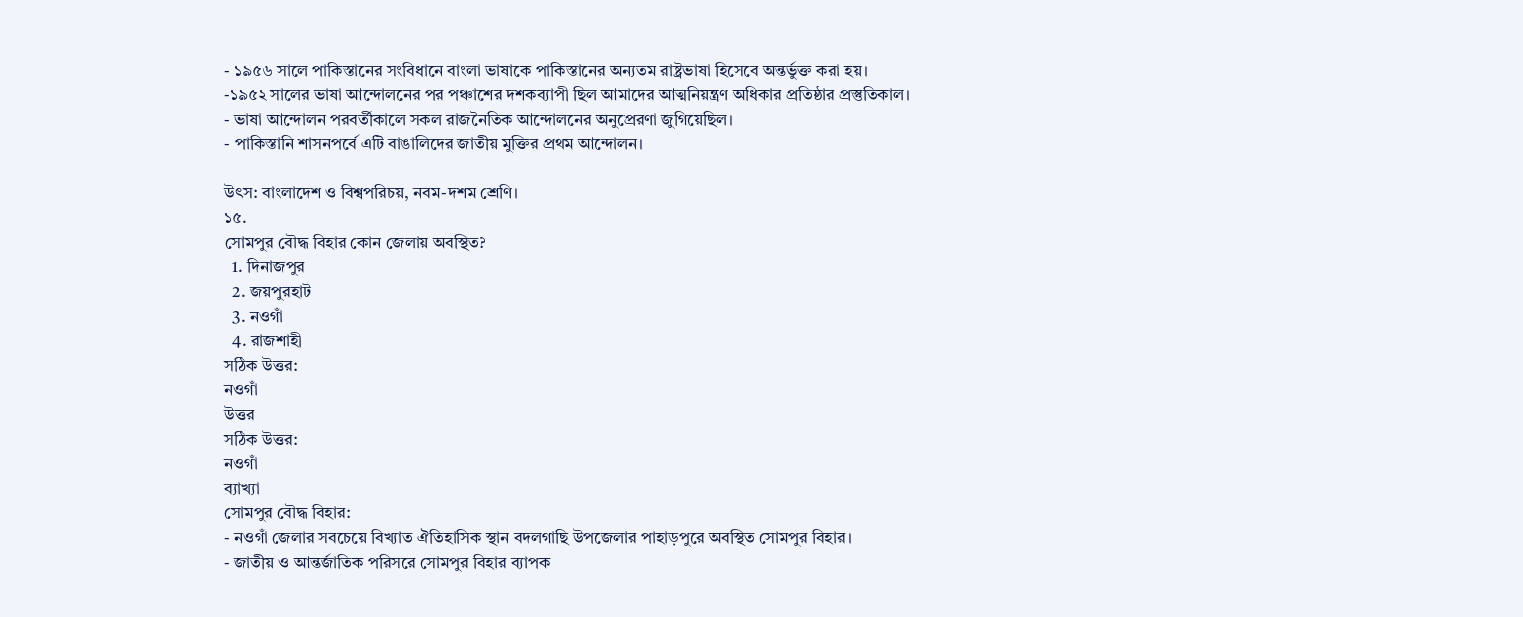- ১৯৫৬ সালে পাকিস্তানের সংবিধানে বাংলা ভাষাকে পাকিস্তানের অন্যতম রাষ্ট্রভাষা হিসেবে অন্তর্ভুক্ত করা হয়।
-১৯৫২ সালের ভাষা আন্দোলনের পর পঞ্চাশের দশকব্যাপী ছিল আমাদের আত্মনিয়ন্ত্রণ অধিকার প্রতিষ্ঠার প্রস্তুতিকাল।
- ভাষা আন্দোলন পরবর্তীকালে সকল রাজনৈতিক আন্দোলনের অনুপ্রেরণা জুগিয়েছিল।
- পাকিস্তানি শাসনপর্বে এটি বাঙালিদের জাতীয় মুক্তির প্রথম আন্দোলন।

উৎস: বাংলাদেশ ও বিশ্বপরিচয়, নবম-দশম শ্রেণি।
১৫.
সোমপুর বৌদ্ধ বিহার কোন জেলায় অবস্থিত?
  1. দিনাজপুর
  2. জয়পুরহাট
  3. নওগাঁ
  4. রাজশাহী
সঠিক উত্তর:
নওগাঁ
উত্তর
সঠিক উত্তর:
নওগাঁ
ব্যাখ্যা
সোমপুর বৌদ্ধ বিহার:
- নওগাঁ জেলার সবচেয়ে বিখ্যাত ঐতিহাসিক স্থান বদলগাছি উপজেলার পাহাড়পুরে অবস্থিত সোমপুর বিহার।
- জাতীয় ও আন্তর্জাতিক পরিসরে সোমপুর বিহার ব্যাপক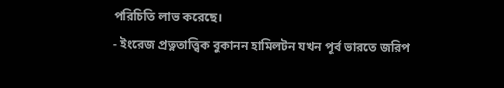পরিচিতি লাভ করেছে।
- ইংরেজ প্রত্নতাত্ত্বিক বুকানন হামিলটন যখন পূর্ব ভারতে জরিপ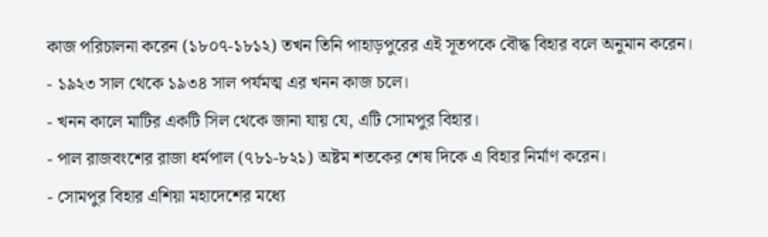কাজ পরিচালনা করেন (১৮০৭-১৮১২) তখন তিনি পাহাড়পুরের এই সূতপকে বৌদ্ধ বিহার বলে অনুমান করেন।
- ১৯২৩ সাল থেকে ১৯৩৪ সাল পর্যমত্ম এর খনন কাজ চলে।
- খনন কালে মাটির একটি সিল থেকে জানা যায় যে, এটি সোমপুর বিহার।
- পাল রাজবংশের রাজা ধর্মপাল (৭৮১-৮২১) অষ্টম শতকের শেষ দিকে এ বিহার নির্মাণ করেন।
- সোমপুর বিহার এশিয়া মহাদেশের মধ্যে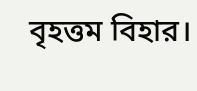বৃহত্তম বিহার।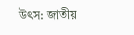উৎস: জাতীয়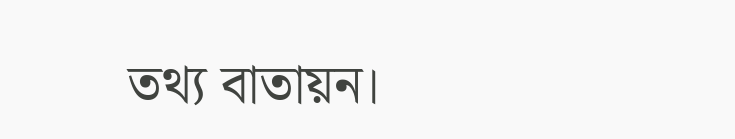তথ্য বাতায়ন।